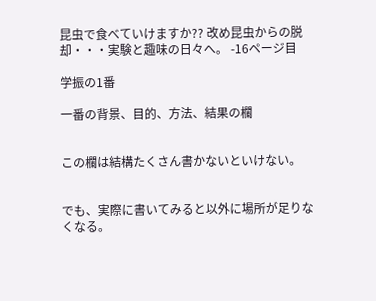昆虫で食べていけますか?? 改め昆虫からの脱却・・・実験と趣味の日々へ。 -16ページ目

学振の1番

一番の背景、目的、方法、結果の欄


この欄は結構たくさん書かないといけない。


でも、実際に書いてみると以外に場所が足りなくなる。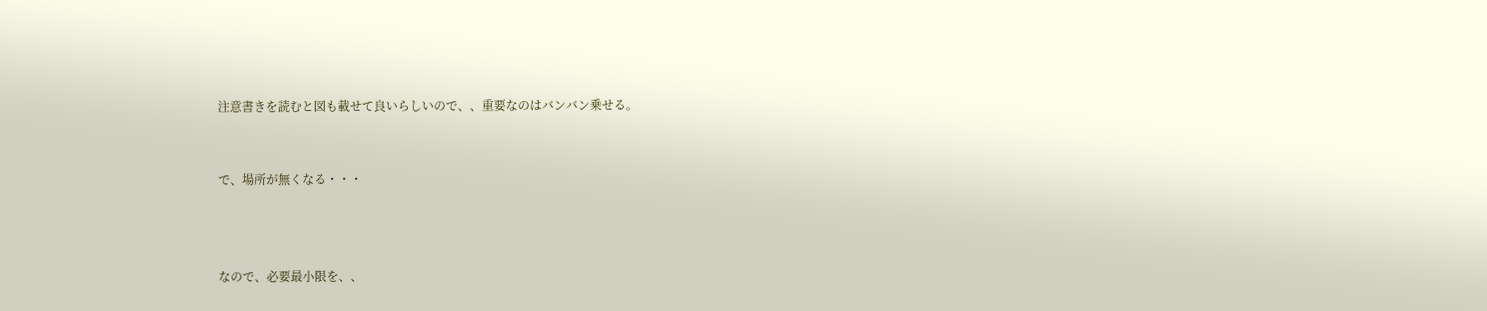注意書きを読むと図も載せて良いらしいので、、重要なのはバンバン乗せる。


で、場所が無くなる・・・



なので、必要最小限を、、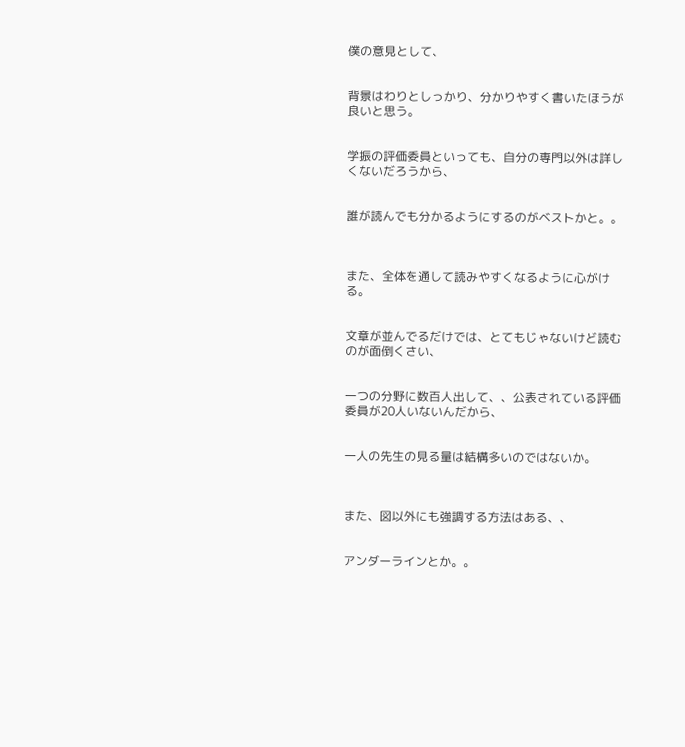僕の意見として、


背景はわりとしっかり、分かりやすく書いたほうが良いと思う。


学振の評価委員といっても、自分の専門以外は詳しくないだろうから、


誰が読んでも分かるようにするのがベストかと。。



また、全体を通して読みやすくなるように心がける。


文章が並んでるだけでは、とてもじゃないけど読むのが面倒くさい、


一つの分野に数百人出して、、公表されている評価委員が20人いないんだから、


一人の先生の見る量は結構多いのではないか。



また、図以外にも強調する方法はある、、


アンダーラインとか。。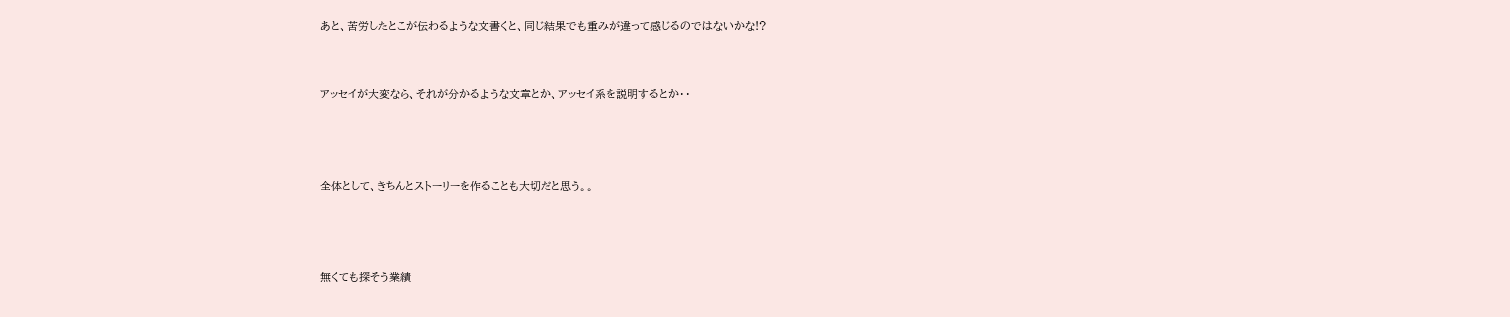あと、苦労したとこが伝わるような文書くと、同じ結果でも重みが違って感じるのではないかな!?


アッセイが大変なら、それが分かるような文章とか、アッセイ系を説明するとか・・



全体として、きちんとストーリーを作ることも大切だと思う。。



無くても探そう業績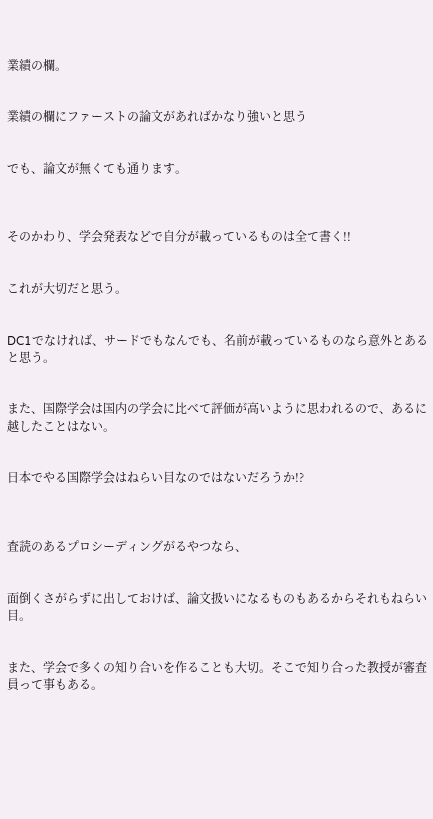業績の欄。


業績の欄にファーストの論文があればかなり強いと思う


でも、論文が無くても通ります。



そのかわり、学会発表などで自分が載っているものは全て書く!!


これが大切だと思う。


DC1でなければ、サードでもなんでも、名前が載っているものなら意外とあると思う。


また、国際学会は国内の学会に比べて評価が高いように思われるので、あるに越したことはない。


日本でやる国際学会はねらい目なのではないだろうか!?



査読のあるプロシーディングがるやつなら、


面倒くさがらずに出しておけば、論文扱いになるものもあるからそれもねらい目。


また、学会で多くの知り合いを作ることも大切。そこで知り合った教授が審査員って事もある。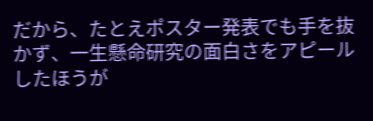だから、たとえポスター発表でも手を抜かず、一生懸命研究の面白さをアピールしたほうが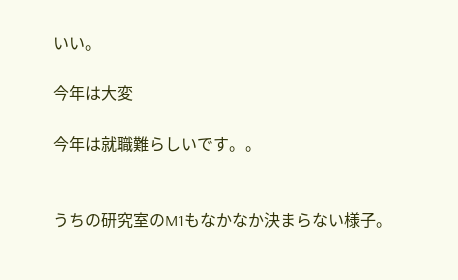いい。

今年は大変

今年は就職難らしいです。。


うちの研究室のM1もなかなか決まらない様子。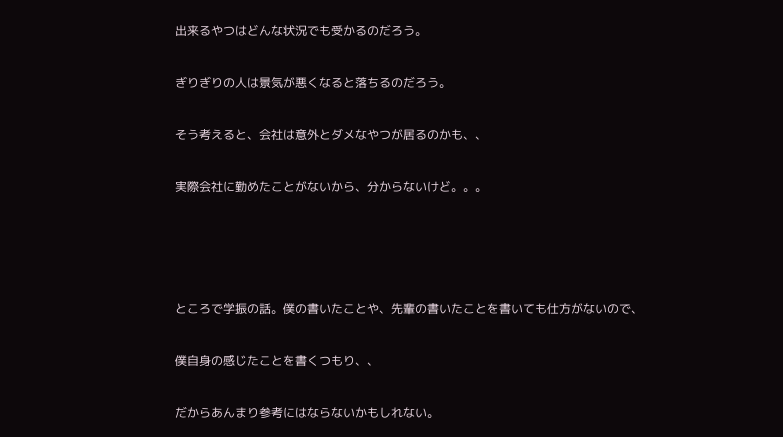出来るやつはどんな状況でも受かるのだろう。


ぎりぎりの人は景気が悪くなると落ちるのだろう。


そう考えると、会社は意外とダメなやつが居るのかも、、


実際会社に勤めたことがないから、分からないけど。。。






ところで学振の話。僕の書いたことや、先輩の書いたことを書いても仕方がないので、


僕自身の感じたことを書くつもり、、


だからあんまり参考にはならないかもしれない。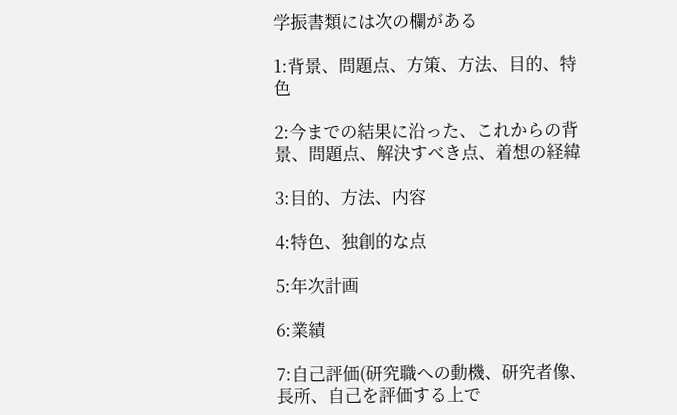学振書類には次の欄がある

1:背景、問題点、方策、方法、目的、特色

2:今までの結果に沿った、これからの背景、問題点、解決すべき点、着想の経緯

3:目的、方法、内容

4:特色、独創的な点

5:年次計画

6:業績

7:自己評価(研究職への動機、研究者像、長所、自己を評価する上で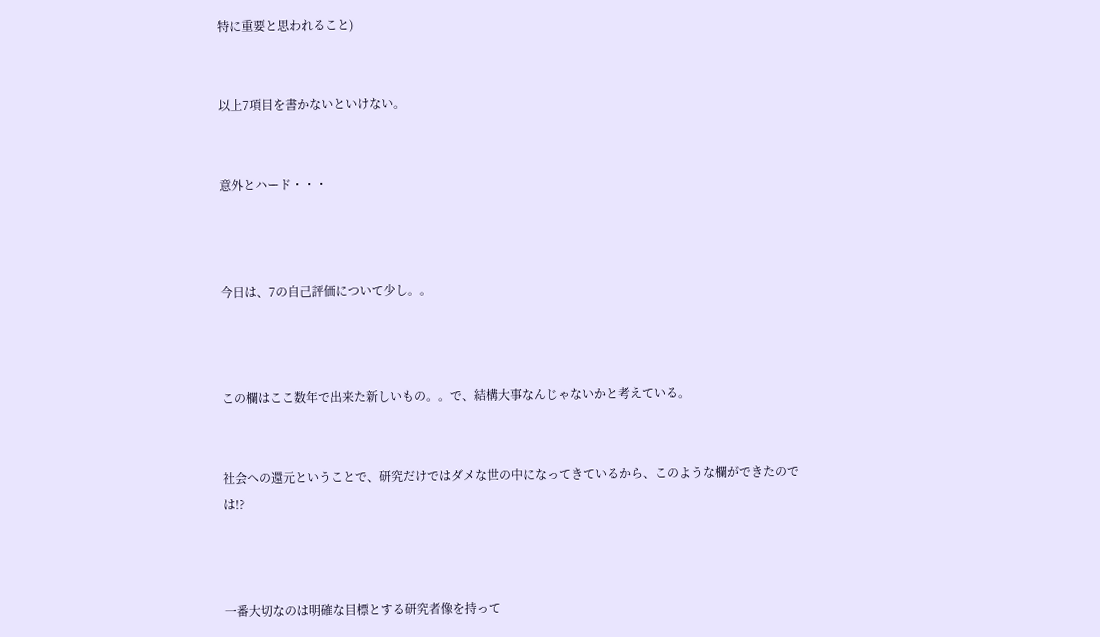特に重要と思われること)


以上7項目を書かないといけない。


意外とハード・・・



今日は、7の自己評価について少し。。



この欄はここ数年で出来た新しいもの。。で、結構大事なんじゃないかと考えている。


社会への還元ということで、研究だけではダメな世の中になってきているから、このような欄ができたのでは!?



一番大切なのは明確な目標とする研究者像を持って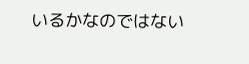いるかなのではない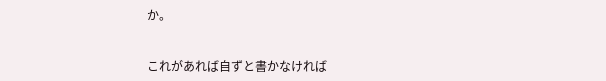か。


これがあれば自ずと書かなければ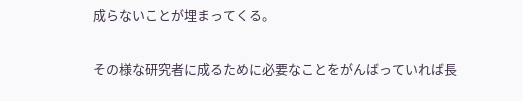成らないことが埋まってくる。


その様な研究者に成るために必要なことをがんばっていれば長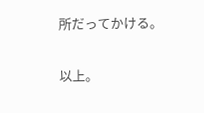所だってかける。


以上。